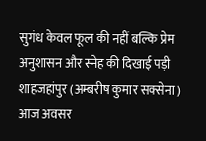सुगंध केवल फूल की नहीं बल्कि प्रेम अनुशासन और स्नेह की दिखाई पड़ी
शाहजहांपुर (अम्बरीष कुमार सक्सेना)
आज अवसर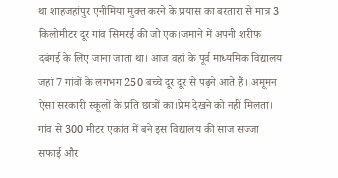था शाहजहांपुर एनीमिया मुक्त करने के प्रयास का बरतारा से मात्र 3 किलोमीटर दूर गांव सिमरई की जो एक।जमाने में अपनी शरीफ दबंगई के लिए जाना जाता था। आज वहां के पूर्व माध्यमिक विद्यालय जहां 7 गांवों के लगभग 250 बच्चे दूर दूर से पढ़ने आते हैं। अमूमन ऐसा सरकारी स्कूलों के प्रति छात्रों का।प्रेम देखने को नहीं मिलता। गांव से 300 मीटर एकांत में बने इस विद्यालय की साज सज्जा सफाई और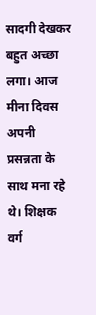सादगी देखकर बहुत अच्छा लगा। आज मीना दिवस अपनी प्रसन्नता के साथ मना रहे थे। शिक्षक वर्ग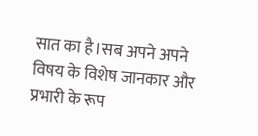सात का है।सब अपने अपने विषय के विशेष जानकार और प्रभारी के रूप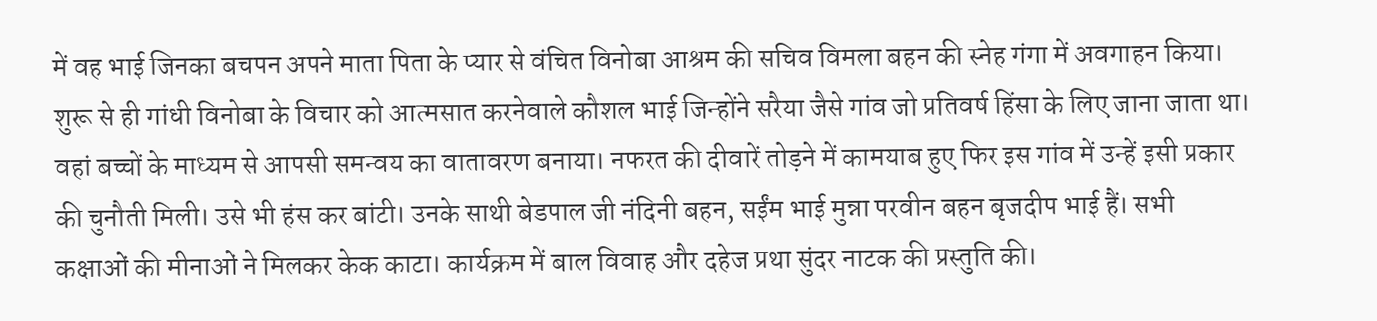में वह भाई जिनका बचपन अपने माता पिता के प्यार से वंचित विनोबा आश्रम की सचिव विमला बहन की स्नेह गंगा में अवगाहन किया। शुरू से ही गांधी विनोबा के विचार को आत्मसात करनेवाले कौशल भाई जिन्होंने सरैया जैसे गांव जो प्रतिवर्ष हिंसा के लिए जाना जाता था। वहां बच्चों के माध्यम से आपसी समन्वय का वातावरण बनाया। नफरत की दीवारें तोड़ने में कामयाब हुए फिर इस गांव में उन्हें इसी प्रकार की चुनौती मिली। उसे भी हंस कर बांटी। उनके साथी बेडपाल जी नंदिनी बहन, सईंम भाई मुन्ना परवीन बहन बृजदीप भाई हैं। सभी कक्षाओं की मीनाओं ने मिलकर केक काटा। कार्यक्रम में बाल विवाह और दहेज प्रथा सुंदर नाटक की प्रस्तुति की।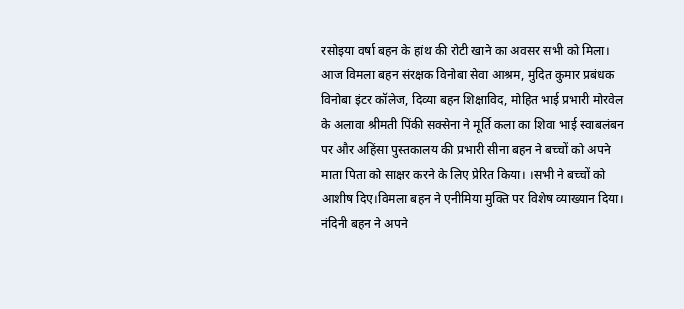रसोइया वर्षा बहन के हांथ की रोटी खाने का अवसर सभी को मिला। आज विमला बहन संरक्षक विनोबा सेवा आश्रम, मुदित कुमार प्रबंधक विनोबा इंटर कॉलेज, दिव्या बहन शिक्षाविद, मोहित भाई प्रभारी मोरवेल के अलावा श्रीमती पिंकी सक्सेना ने मूर्ति कला का शिवा भाई स्वाबलंबन पर और अहिंसा पुस्तकालय की प्रभारी सीना बहन ने बच्चों को अपने माता पिता को साक्षर करने के लिए प्रेरित किया। ।सभी ने बच्चों को आशीष दिए।विमला बहन ने एनीमिया मुक्ति पर विशेष व्याख्यान दिया। नंदिनी बहन ने अपने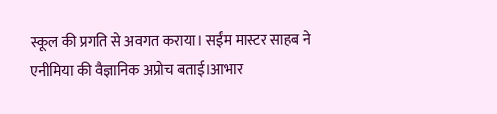स्कूल की प्रगति से अवगत कराया। सईंम मास्टर साहब ने एनीमिया की वैज्ञानिक अप्रोच बताई।आभार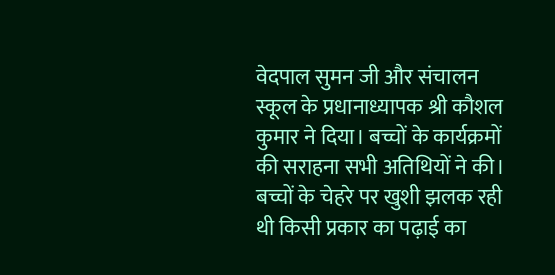वेदपाल सुमन जी और संचालन स्कूल के प्रधानाध्यापक श्री कौशल कुमार ने दिया। बच्चों के कार्यक्रमों की सराहना सभी अतिथियों ने की। बच्चों के चेहरे पर खुशी झलक रही थी किसी प्रकार का पढ़ाई का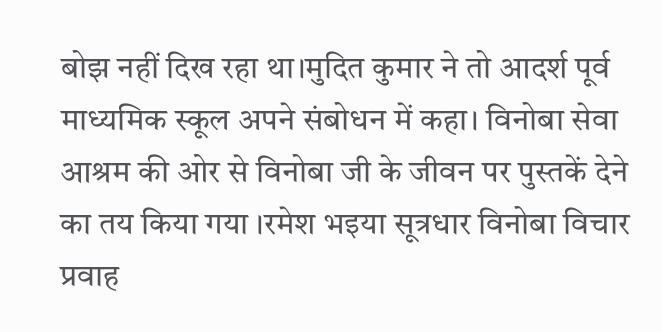बोझ नहीं दिख रहा था।मुदित कुमार ने तो आदर्श पूर्व माध्यमिक स्कूल अपने संबोधन में कहा। विनोबा सेवा आश्रम की ओर से विनोबा जी के जीवन पर पुस्तकें देने का तय किया गया ।रमेश भइया सूत्रधार विनोबा विचार प्रवाह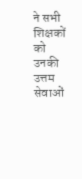ने सभी शिक्षकों को उनकी उत्तम सेवाओं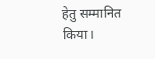हेतु सम्मानित किया।